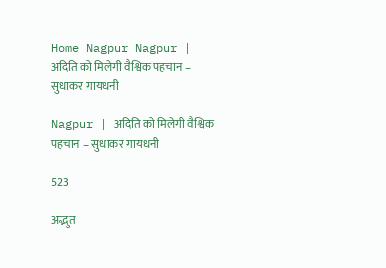Home Nagpur Nagpur | अदिति को मिलेगी वैश्विक पहचान – सुधाकर गायधनी

Nagpur | अदिति को मिलेगी वैश्विक पहचान – सुधाकर गायधनी

523

अद्भुत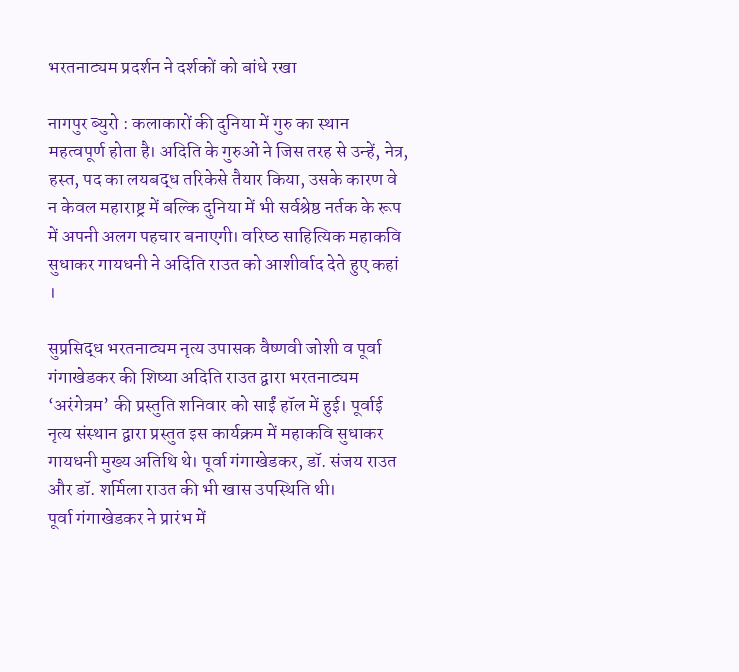भरतनाट्यम प्रदर्शन ने दर्शकों को बांधे रखा

नागपुर ब्युरो : कलाकारों की दुनिया में गुरु का स्‍थान महत्वपूर्ण होता है। अदिति के गुरुओं ने जिस तरह से उन्हें, नेत्र, हस्‍त, पद का लयबद्ध तरिकेसे तैयार किया, उसके कारण वे न केवल महाराष्ट्र में बल्कि दुनिया में भी सर्वश्रेष्ठ नर्तक के रूप में अपनी अलग पहचार बनाएगी। वरिष्‍ठ साहित्यिक महाकवि सुधाकर गायधनी ने अदिति राउत को आशीर्वाद देते हुए कहां ।

सुप्रसिद्ध भरतनाट्यम नृत्य उपासक वैष्णवी जोशी व पूर्वा गंगाखेडकर की शिष्या अदिति राउत द्वारा भरतनाट्यम ‘अरंगेत्रम’ की प्रस्तुति शनिवार को साईं हॉल में हुई। पूर्वाई नृत्य संस्थान द्वारा प्रस्तुत इस कार्यक्रम में महाकवि सुधाकर गायधनी मुख्य अतिथि थे। पूर्वा गंगाखेडकर, डॉ. संजय राउत और डॉ. शर्मिला राउत की भी खास उपस्थिति थी।
पूर्वा गंगाखेडकर ने प्रारंभ में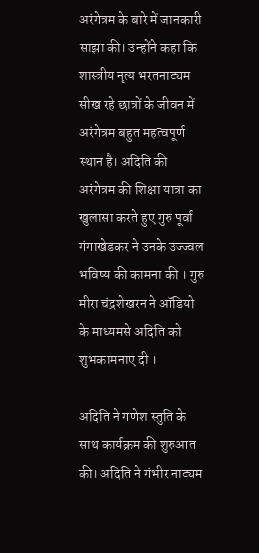अरंगेत्रम के बारे में जानकारी साझा की। उन्होंने कहा कि शास्त्रीय नृत्य भरतनाट्यम सीख रहे छात्रों के जीवन में अरंगेत्रम बहुत महत्वपूर्ण स्‍थान है। अदिति की अरंगेत्रम की शिक्षा यात्रा का खुलासा करते हुए गुरु पूर्वा गंगाखेडकर ने उनके उज्‍ज्‍वल भविष्य की कामना की । गुरु मीरा चंद्रशेखरन ने ऑडियो के माध्‍यमसे अदिति को शुभकामनाए दी ।

अदिति ने गणेश स्तुति के साथ कार्यक्रम की शुरुआत की। अदिति ने गंभीर नाट्यम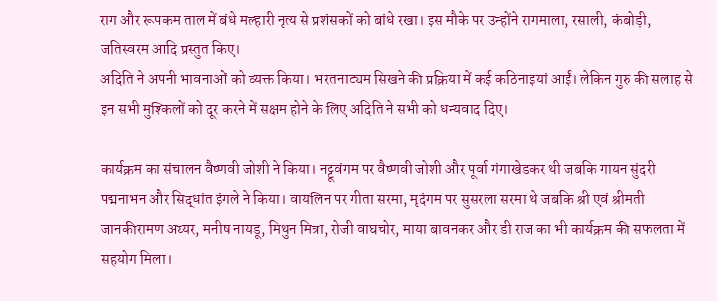राग और रूपकम ताल में बंधे मल्‍हारी नृत्य से प्रशंसकों को बांधे रखा। इस मौके पर उन्होंने रागमाला, रसाली, कंबोड़ी, जतिस्वरम आदि प्रस्तुत किए।
अदिति ने अपनी भावनाओं को व्यक्त किया। भरतनाट्यम सिखने की प्रक्रिया में कई कठिनाइयां आईं। लेकिन गुरु की सलाह से इन सभी मुश्किलों को दूर करने में सक्षम होने के लिए अदिति ने सभी को धन्यवाद दिए।

कार्यक्रम का संचालन वैष्णवी जोशी ने किया। नट्टूवंगम पर वैष्णवी जोशी और पूर्वा गंगाखेडकर थी जबकि गायन सुंदरी पद्मनाभन और सिद्धांत इंगले ने किया। वायलिन पर गीता सरमा, मृदंगम पर सुसरला सरमा थे जबकि श्री एवं श्रीमती जानकीरामण अय्यर, मनीष नायडू, मिथुन मित्रा, रोजी वाघचोर, माया बावनकर और डी राज का भी कार्यक्रम की सफलता में सहयोग मिला।